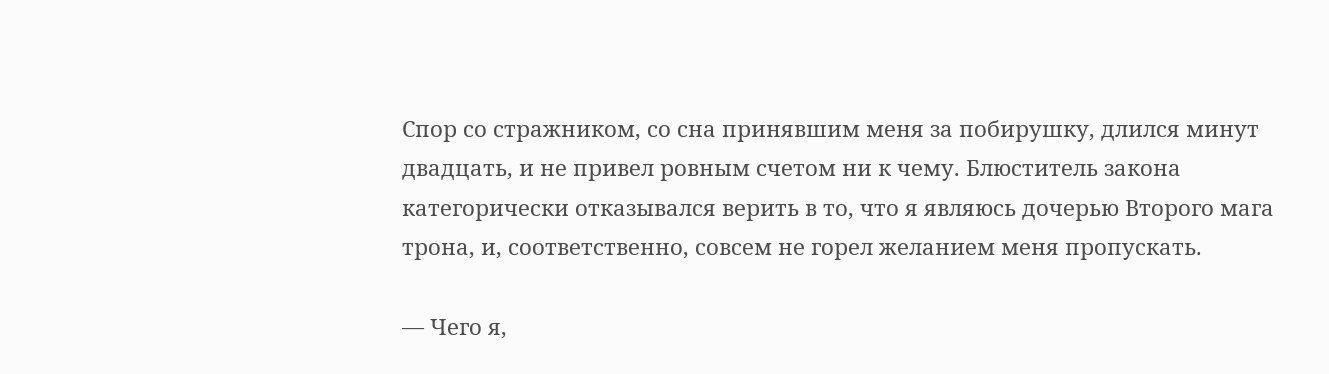Спор со стражником, со сна принявшим меня за побирушку, длился минут двадцать, и не привел ровным счетом ни к чему. Блюститель закона категорически отказывался верить в то, что я являюсь дочерью Второго мага трона, и, соответственно, совсем не горел желанием меня пропускать.

— Чего я,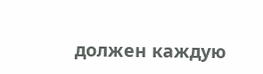должен каждую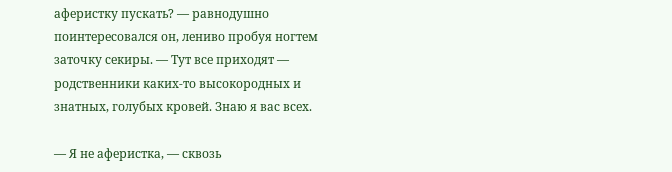аферистку пускать? — равнодушно поинтересовался он, лениво пробуя ногтем заточку секиры. — Тут все приходят — родственники каких-то высокородных и знатных, голубых кровей. Знаю я вас всех.

— Я не аферистка, — сквозь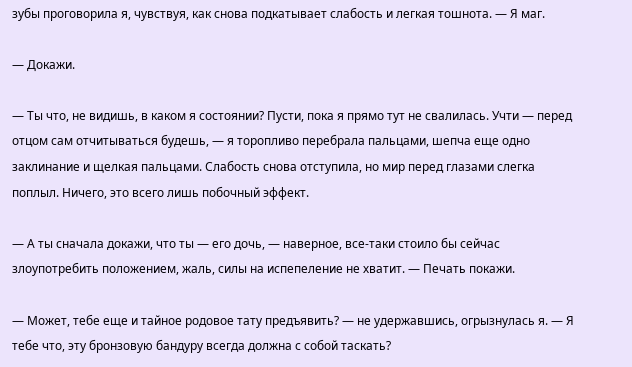зубы проговорила я, чувствуя, как снова подкатывает слабость и легкая тошнота. — Я маг.

— Докажи.

— Ты что, не видишь, в каком я состоянии? Пусти, пока я прямо тут не свалилась. Учти — перед отцом сам отчитываться будешь, — я торопливо перебрала пальцами, шепча еще одно заклинание и щелкая пальцами. Слабость снова отступила, но мир перед глазами слегка поплыл. Ничего, это всего лишь побочный эффект.

— А ты сначала докажи, что ты — его дочь, — наверное, все-таки стоило бы сейчас злоупотребить положением, жаль, силы на испепеление не хватит. — Печать покажи.

— Может, тебе еще и тайное родовое тату предъявить? — не удержавшись, огрызнулась я. — Я тебе что, эту бронзовую бандуру всегда должна с собой таскать?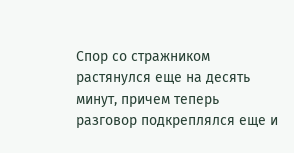Спор со стражником растянулся еще на десять минут, причем теперь разговор подкреплялся еще и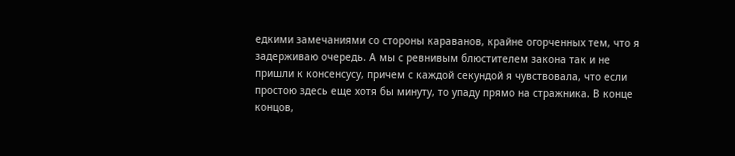едкими замечаниями со стороны караванов, крайне огорченных тем, что я задерживаю очередь. А мы с ревнивым блюстителем закона так и не пришли к консенсусу, причем с каждой секундой я чувствовала, что если простою здесь еще хотя бы минуту, то упаду прямо на стражника. В конце концов,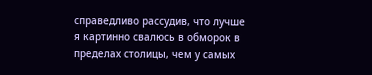справедливо рассудив, что лучше я картинно свалюсь в обморок в пределах столицы, чем у самых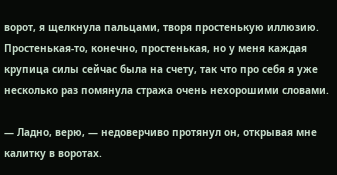ворот, я щелкнула пальцами, творя простенькую иллюзию. Простенькая-то, конечно, простенькая, но у меня каждая крупица силы сейчас была на счету, так что про себя я уже несколько раз помянула стража очень нехорошими словами.

— Ладно, верю, — недоверчиво протянул он, открывая мне калитку в воротах.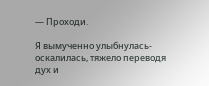— Проходи.

Я вымученно улыбнулась-оскалилась, тяжело переводя дух и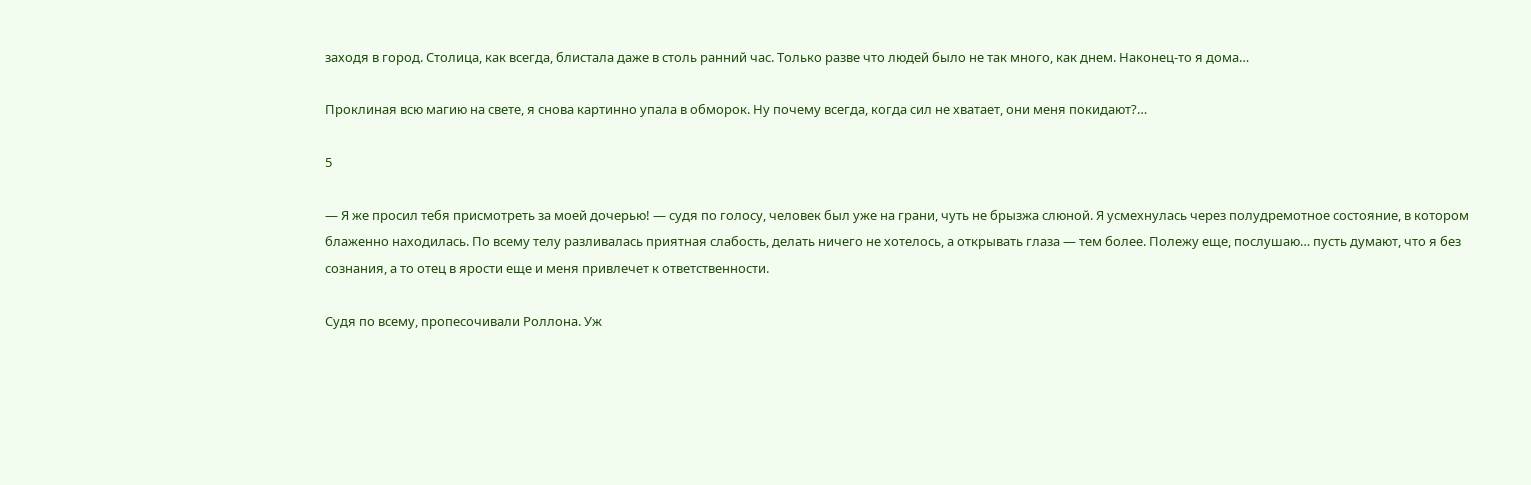заходя в город. Столица, как всегда, блистала даже в столь ранний час. Только разве что людей было не так много, как днем. Наконец-то я дома…

Проклиная всю магию на свете, я снова картинно упала в обморок. Ну почему всегда, когда сил не хватает, они меня покидают?…

5

— Я же просил тебя присмотреть за моей дочерью! — судя по голосу, человек был уже на грани, чуть не брызжа слюной. Я усмехнулась через полудремотное состояние, в котором блаженно находилась. По всему телу разливалась приятная слабость, делать ничего не хотелось, а открывать глаза — тем более. Полежу еще, послушаю… пусть думают, что я без сознания, а то отец в ярости еще и меня привлечет к ответственности.

Судя по всему, пропесочивали Роллона. Уж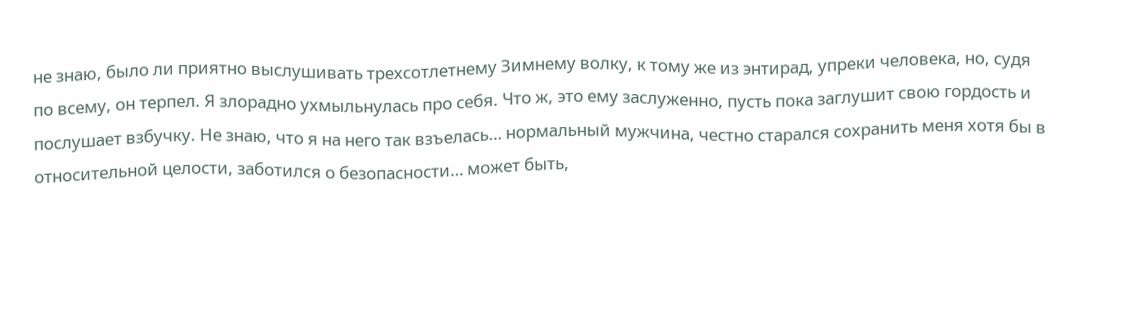не знаю, было ли приятно выслушивать трехсотлетнему Зимнему волку, к тому же из энтирад, упреки человека, но, судя по всему, он терпел. Я злорадно ухмыльнулась про себя. Что ж, это ему заслуженно, пусть пока заглушит свою гордость и послушает взбучку. Не знаю, что я на него так взъелась… нормальный мужчина, честно старался сохранить меня хотя бы в относительной целости, заботился о безопасности… может быть,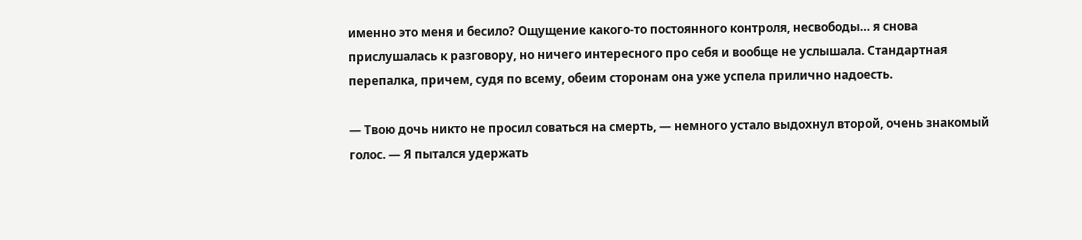именно это меня и бесило? Ощущение какого-то постоянного контроля, несвободы… я снова прислушалась к разговору, но ничего интересного про себя и вообще не услышала. Стандартная перепалка, причем, судя по всему, обеим сторонам она уже успела прилично надоесть.

— Твою дочь никто не просил соваться на смерть, — немного устало выдохнул второй, очень знакомый голос. — Я пытался удержать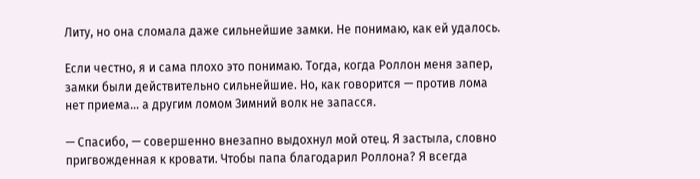Литу, но она сломала даже сильнейшие замки. Не понимаю, как ей удалось.

Если честно, я и сама плохо это понимаю. Тогда, когда Роллон меня запер, замки были действительно сильнейшие. Но, как говорится — против лома нет приема… а другим ломом Зимний волк не запасся.

— Спасибо, — совершенно внезапно выдохнул мой отец. Я застыла, словно пригвожденная к кровати. Чтобы папа благодарил Роллона? Я всегда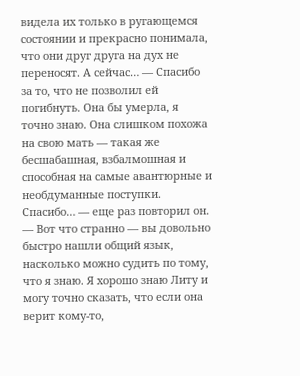видела их только в ругающемся состоянии и прекрасно понимала, что они друг друга на дух не переносят. А сейчас… — Спасибо за то, что не позволил ей погибнуть. Она бы умерла, я точно знаю. Она слишком похожа на свою мать — такая же бесшабашная, взбалмошная и способная на самые авантюрные и необдуманные поступки. Спасибо… — еще раз повторил он. — Вот что странно — вы довольно быстро нашли общий язык, насколько можно судить по тому, что я знаю. Я хорошо знаю Литу и могу точно сказать, что если она верит кому-то,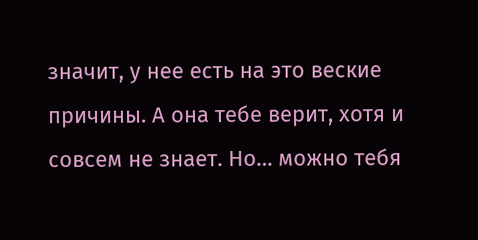значит, у нее есть на это веские причины. А она тебе верит, хотя и совсем не знает. Но… можно тебя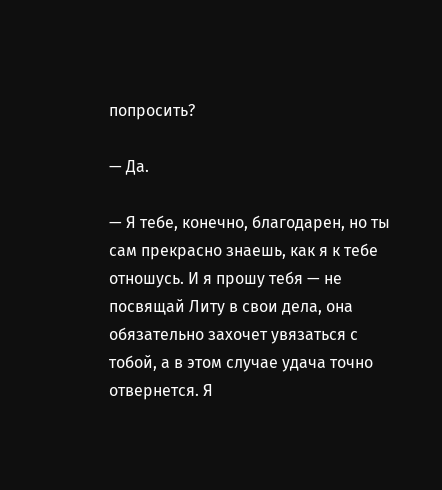попросить?

— Да.

— Я тебе, конечно, благодарен, но ты сам прекрасно знаешь, как я к тебе отношусь. И я прошу тебя — не посвящай Литу в свои дела, она обязательно захочет увязаться с тобой, а в этом случае удача точно отвернется. Я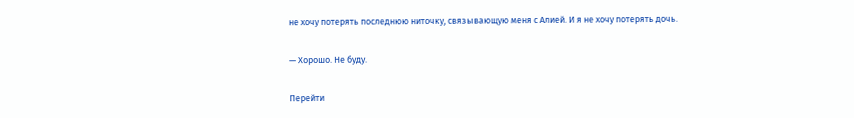не хочу потерять последнюю ниточку, связывающую меня с Алией. И я не хочу потерять дочь.

— Хорошо. Не буду.

Перейти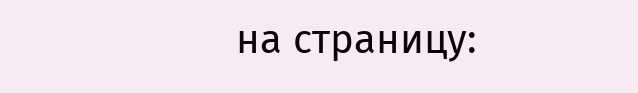на страницу: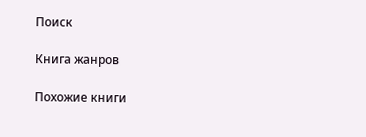Поиск

Книга жанров

Похожие книги